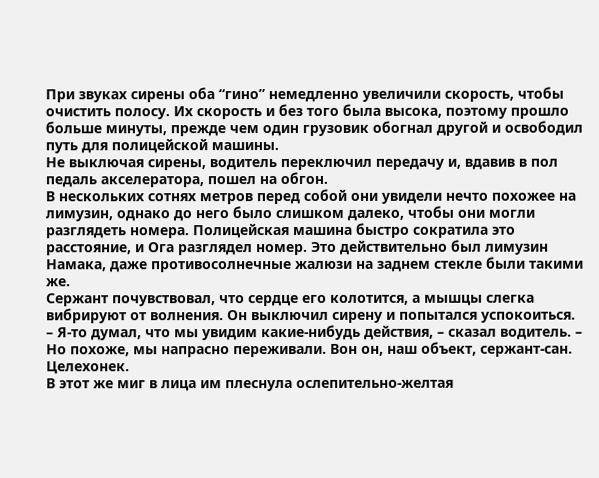При звуках сирены оба “гино” немедленно увеличили скорость, чтобы очистить полосу. Их скорость и без того была высока, поэтому прошло больше минуты, прежде чем один грузовик обогнал другой и освободил путь для полицейской машины.
Не выключая сирены, водитель переключил передачу и, вдавив в пол педаль акселератора, пошел на обгон.
В нескольких сотнях метров перед собой они увидели нечто похожее на лимузин, однако до него было слишком далеко, чтобы они могли разглядеть номера. Полицейская машина быстро сократила это расстояние, и Ога разглядел номер. Это действительно был лимузин Намака, даже противосолнечные жалюзи на заднем стекле были такими же.
Сержант почувствовал, что сердце его колотится, а мышцы слегка вибрируют от волнения. Он выключил сирену и попытался успокоиться.
– Я-то думал, что мы увидим какие-нибудь действия, – сказал водитель. – Но похоже, мы напрасно переживали. Вон он, наш объект, сержант-сан. Целехонек.
В этот же миг в лица им плеснула ослепительно-желтая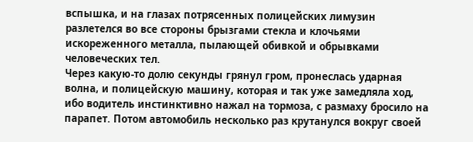вспышка, и на глазах потрясенных полицейских лимузин разлетелся во все стороны брызгами стекла и клочьями искореженного металла, пылающей обивкой и обрывками человеческих тел.
Через какую-то долю секунды грянул гром, пронеслась ударная волна, и полицейскую машину, которая и так уже замедляла ход, ибо водитель инстинктивно нажал на тормоза, с размаху бросило на парапет. Потом автомобиль несколько раз крутанулся вокруг своей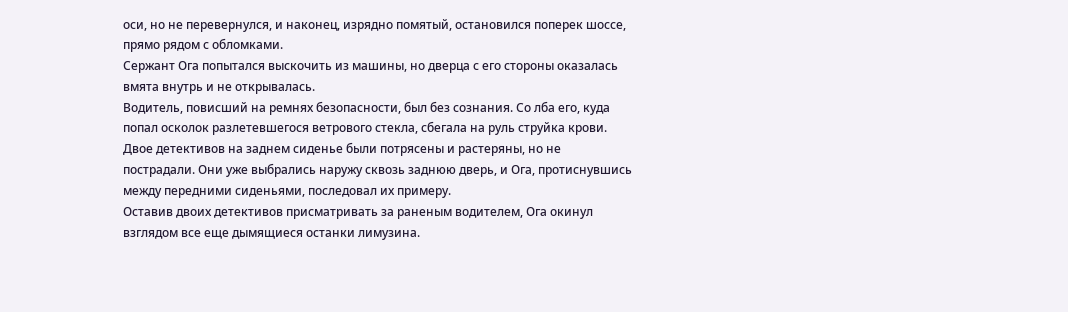оси, но не перевернулся, и наконец, изрядно помятый, остановился поперек шоссе, прямо рядом с обломками.
Сержант Ога попытался выскочить из машины, но дверца с его стороны оказалась вмята внутрь и не открывалась.
Водитель, повисший на ремнях безопасности, был без сознания. Со лба его, куда попал осколок разлетевшегося ветрового стекла, сбегала на руль струйка крови. Двое детективов на заднем сиденье были потрясены и растеряны, но не пострадали. Они уже выбрались наружу сквозь заднюю дверь, и Ога, протиснувшись между передними сиденьями, последовал их примеру.
Оставив двоих детективов присматривать за раненым водителем, Ога окинул взглядом все еще дымящиеся останки лимузина.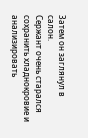Затем он заглянул в салон.
Сержант очень старался сохранить хладнокровие и анализировать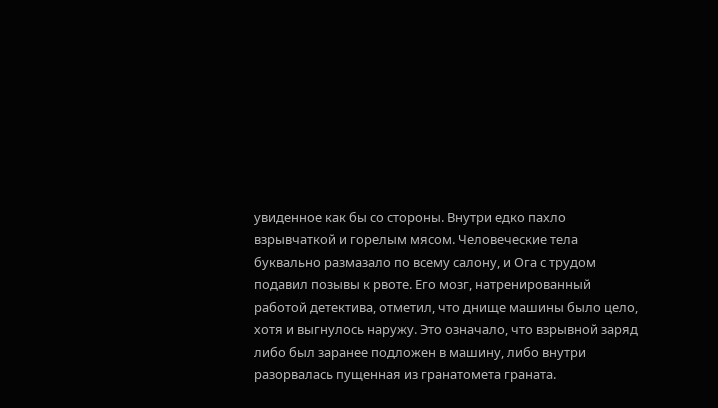увиденное как бы со стороны. Внутри едко пахло взрывчаткой и горелым мясом. Человеческие тела буквально размазало по всему салону, и Ога с трудом подавил позывы к рвоте. Его мозг, натренированный работой детектива, отметил, что днище машины было цело, хотя и выгнулось наружу. Это означало, что взрывной заряд либо был заранее подложен в машину, либо внутри разорвалась пущенная из гранатомета граната.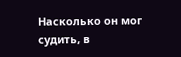Насколько он мог судить, в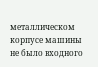металлическом корпусе машины не было входного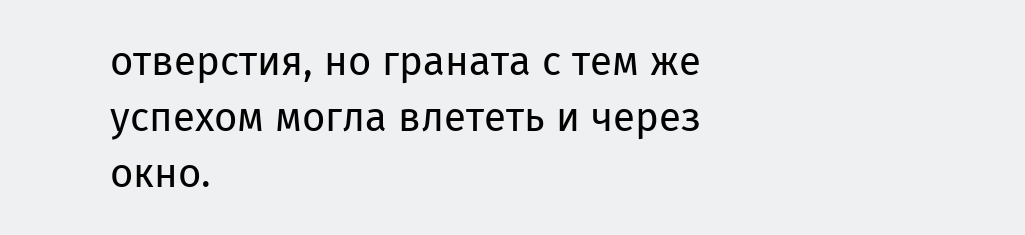отверстия, но граната с тем же успехом могла влететь и через окно.